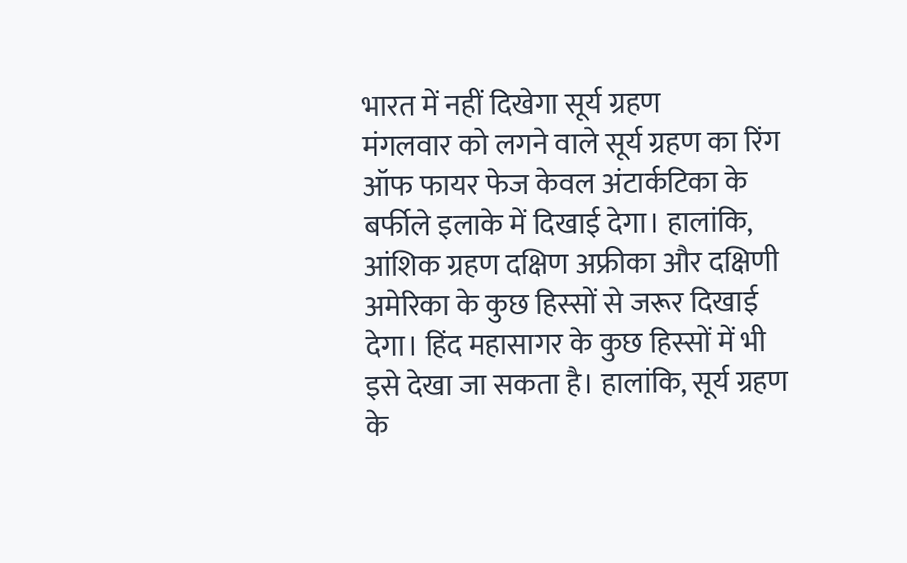भारत में नहीं दिखेगा सूर्य ग्रहण
मंगलवार को लगने वाले सूर्य ग्रहण का रिंग ऑफ फायर फेज केवल अंटार्कटिका के बर्फीले इलाके में दिखाई देगा। हालांकि, आंशिक ग्रहण दक्षिण अफ्रीका और दक्षिणी अमेरिका के कुछ हिस्सों से जरूर दिखाई देगा। हिंद महासागर के कुछ हिस्सों में भी इसे देखा जा सकता है। हालांकि, सूर्य ग्रहण के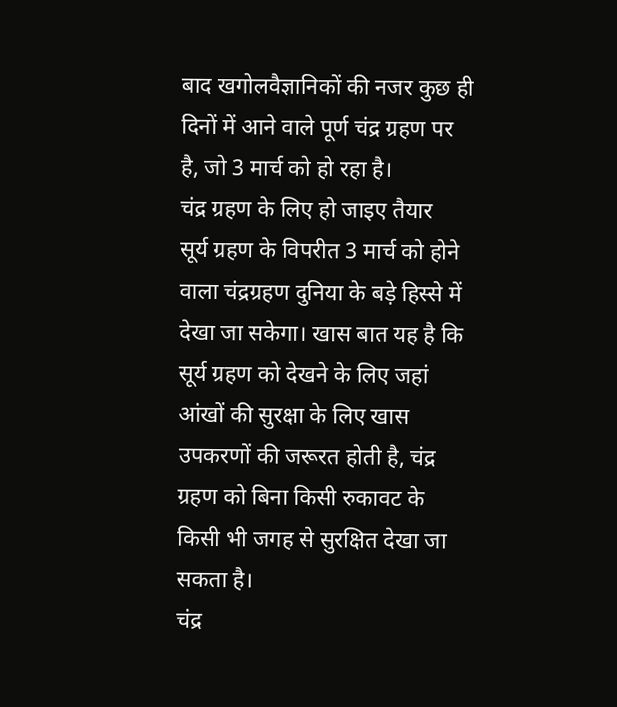बाद खगोलवैज्ञानिकों की नजर कुछ ही दिनों में आने वाले पूर्ण चंद्र ग्रहण पर है, जो 3 मार्च को हो रहा है।
चंद्र ग्रहण के लिए हो जाइए तैयार
सूर्य ग्रहण के विपरीत 3 मार्च को होने वाला चंद्रग्रहण दुनिया के बड़े हिस्से में देखा जा सकेगा। खास बात यह है कि सूर्य ग्रहण को देखने के लिए जहां आंखों की सुरक्षा के लिए खास उपकरणों की जरूरत होती है, चंद्र ग्रहण को बिना किसी रुकावट के किसी भी जगह से सुरक्षित देखा जा सकता है।
चंद्र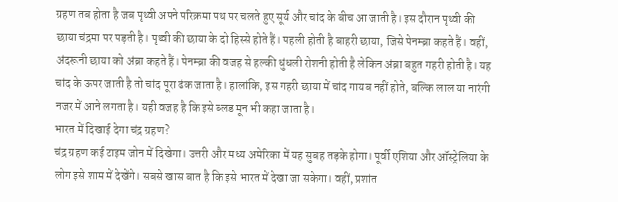ग्रहण तब होता है जब पृथ्वी अपने परिक्रमा पथ पर चलते हुए सूर्य और चांद के बीच आ जाती है। इस दौरान पृथ्वी की छाया चंद्रमा पर पड़ती है। पृथ्वी की छाया के दो हिस्से होते हैं। पहली होती है बाहरी छाया, जिसे पेनम्ब्रा कहते हैं। वहीं, अंदरूनी छाया को अंब्रा कहते हैं। पेनम्ब्रा की वजह से हल्की धुंधली रोशनी होती है लेकिन अंब्रा बहुत गहरी होती है। यह चांद के ऊपर जाती है तो चांद पूरा ढंक जाता है। हालांकि, इस गहरी छाया में चांद गायब नहीं होते, बल्कि लाल या नारंगी नजर में आने लगता है। यही वजह है कि इसे ब्लड मून भी कहा जाता है।
भारत में दिखाई देगा चंद्र ग्रहण?
चंद्र ग्रहण कई टाइम जोन में दिखेगा। उत्तरी और मध्य अमेरिका में यह सुबह तड़के होगा। पूर्वी एशिया और ऑस्ट्रेलिया के लोग इसे शाम में देखेंगे। सबसे खास बात है कि इसे भारत में देखा जा सकेगा। वहीं, प्रशांत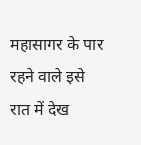महासागर के पार रहने वाले इसे रात में देख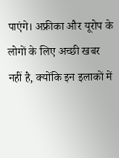पाएंगे। अफ्रीका और यूरोप के लोगों के लिए अच्छी खबर नहीं है, क्योंकि इन इलाकों में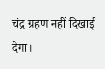चंद्र ग्रहण नहीं दिखाई देगा।